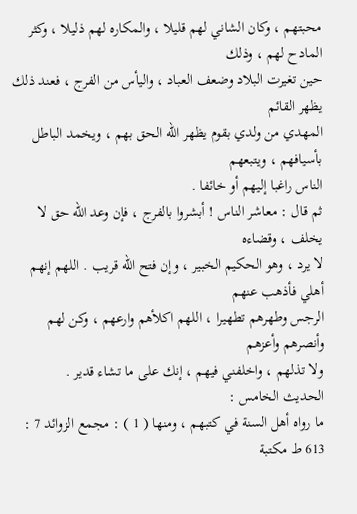محبتهم ، وكان الشاني لهم قليلا ، والمكاره لهم ذليلا ، وكثر المادح لهم ، وذلك
حين تغيرت البلاد وضعف العباد ، واليأس من الفرج ، فعند ذلك يظهر القائم
المهدي من ولدي بقوم يظهر الله الحق بهم ، ويخمد الباطل بأسيافهم ، ويتبعهم
الناس راغبا إليهم أو خائفا .
ثم قال : معاشر الناس ! أبشروا بالفرج ، فإن وعد الله حق لا يخلف ، وقضاءه
لا يرد ، وهو الحكيم الخبير ، وإن فتح الله قريب . اللهم إنهم أهلي فأذهب عنهم
الرجس وطهرهم تطهيرا ، اللهم اكلأهم وارعهم ، وكن لهم وأنصرهم وأعزهم
ولا تذلهم ، واخلفني فيهم ، إنك على ما تشاء قدير .
الحديث الخامس :
ما رواه أهل السنة في كتبهم ، ومنها ( 1 ) : مجمع الزوائد 7 : 613 ط مكتبة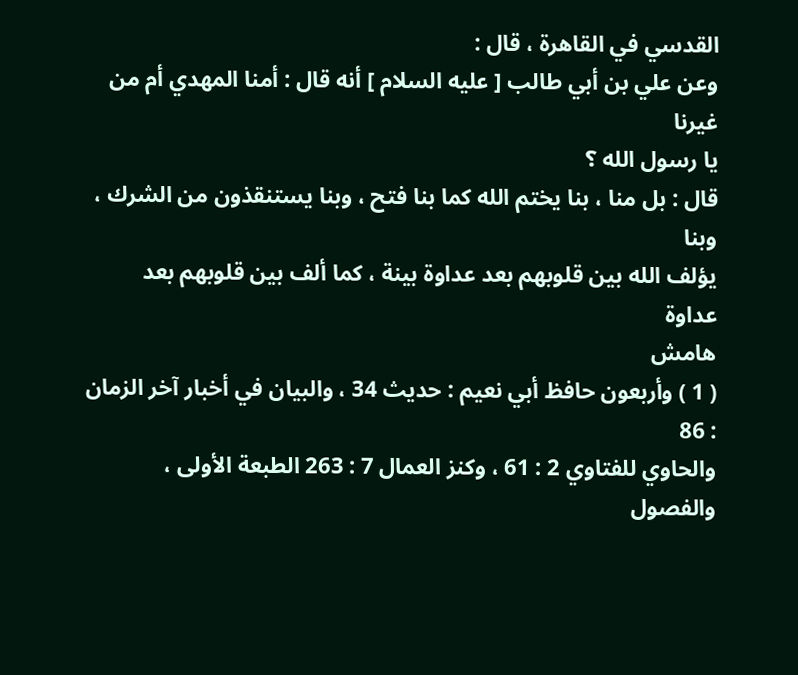القدسي في القاهرة ، قال :
وعن علي بن أبي طالب [ عليه السلام ] أنه قال : أمنا المهدي أم من غيرنا
يا رسول الله ؟
قال : بل منا ، بنا يختم الله كما بنا فتح ، وبنا يستنقذون من الشرك ، وبنا
يؤلف الله بين قلوبهم بعد عداوة بينة ، كما ألف بين قلوبهم بعد عداوة
هامش
( 1 ) وأربعون حافظ أبي نعيم : حديث 34 ، والبيان في أخبار آخر الزمان : 86
والحاوي للفتاوي 2 : 61 ، وكنز العمال 7 : 263 الطبعة الأولى ، والفصول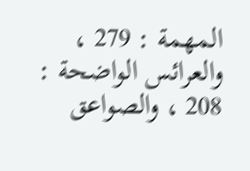المهمة : 279 ، والعرائس الواضحة : 208 ، والصواعق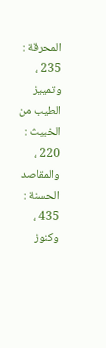المحرقة : 235 ، وتمييز
الطيب من الخبيث : 220 ، والمقاصد الحسنة : 435 ، وكنوز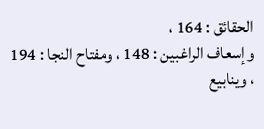الحقائق : 164 ،
وإسعاف الراغبين : 148 ، ومفتاح النجا : 194 ، وينابيع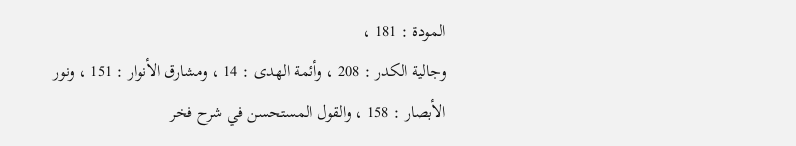المودة : 181 ،
وجالية الكدر : 208 ، وأئمة الهدى : 14 ، ومشارق الأنوار : 151 ، ونور
الأبصار : 158 ، والقول المستحسن في شرح فخر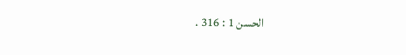الحسن 1 : 316 .